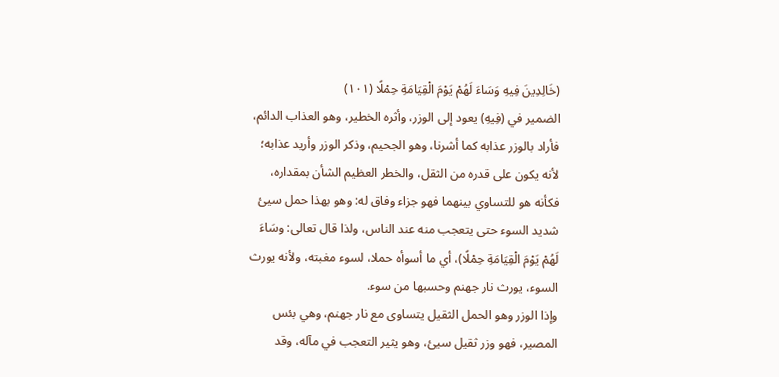(خَالِدِينَ فِيهِ وَسَاءَ لَهُمْ يَوْمَ الْقِيَامَةِ حِمْلًا (١٠١)
الضمير في (فِيهِ) يعود إلى الوزر، وأثره الخطير، وهو العذاب الدائم، فأراد بالوزر عذابه كما أشرنا، وهو الجحيم، وذكر الوزر وأريد عذابه؛ لأنه يكون على قدره من الثقل، والخطر العظيم الشأن بمقداره، فكأنه هو للتساوي بينهما فهو جزاء وفاق له: وهو بهذا حمل سيئ شديد السوء حتى يتعجب منه عند الناس، ولذا قال تعالى: وسَاءَ لَهُمْ يَوْمَ الْقِيَامَةِ حِمْلًا)، أي ما أسوأه حملا، لسوء مغبته، ولأنه يورث السوء، يورث نار جهنم وحسبها من سوء.
وإذا الوزر وهو الحمل الثقيل يتساوى مع نار جهنم، وهي بئس المصير، فهو وزر ثقيل سيئ، وهو يثير التعجب في مآله، وقد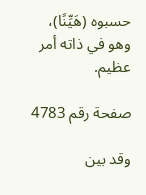حسبوه (هَيِّنًا)، وهو في ذاته أمر عظيم.

صفحة رقم 4783

وقد بين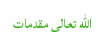الله تعالى مقدمات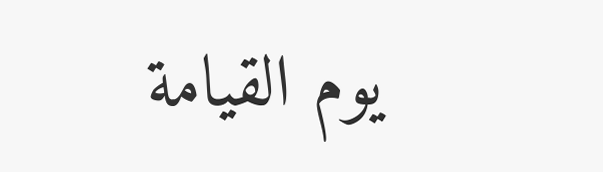يوم القيامة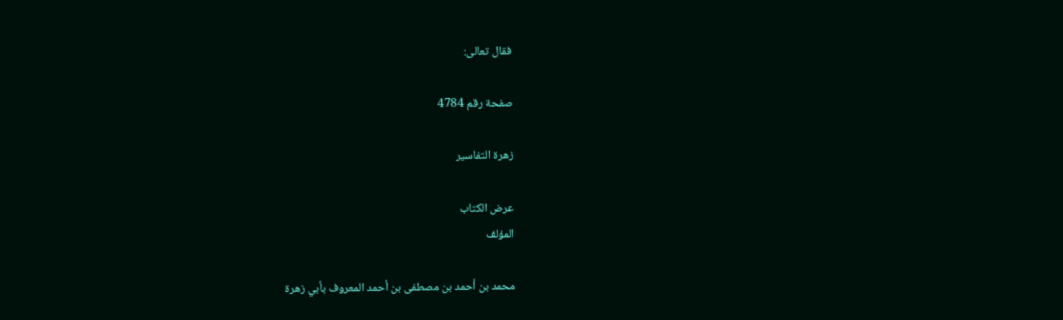فقال تعالى:

صفحة رقم 4784

زهرة التفاسير

عرض الكتاب
المؤلف

محمد بن أحمد بن مصطفى بن أحمد المعروف بأبي زهرة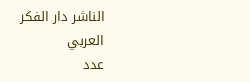الناشر دار الفكر العربي
عدد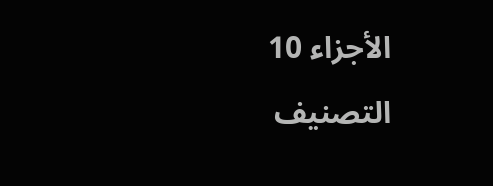الأجزاء 10
التصنيف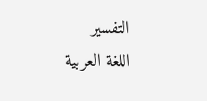التفسير
اللغة العربية